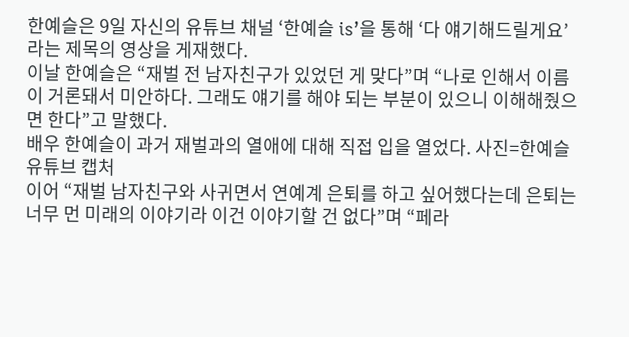한예슬은 9일 자신의 유튜브 채널 ‘한예슬 is’을 통해 ‘다 얘기해드릴게요’라는 제목의 영상을 게재했다.
이날 한예슬은 “재벌 전 남자친구가 있었던 게 맞다”며 “나로 인해서 이름이 거론돼서 미안하다. 그래도 얘기를 해야 되는 부분이 있으니 이해해줬으면 한다”고 말했다.
배우 한예슬이 과거 재벌과의 열애에 대해 직접 입을 열었다. 사진=한예슬 유튜브 캡처
이어 “재벌 남자친구와 사귀면서 연예계 은퇴를 하고 싶어했다는데 은퇴는 너무 먼 미래의 이야기라 이건 이야기할 건 없다”며 “페라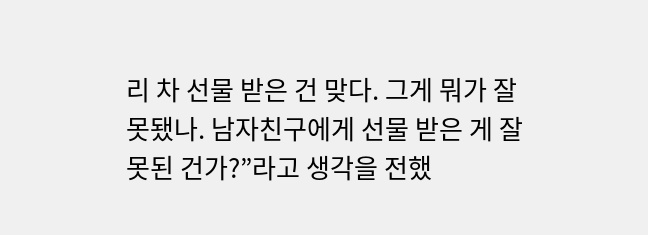리 차 선물 받은 건 맞다. 그게 뭐가 잘못됐나. 남자친구에게 선물 받은 게 잘못된 건가?”라고 생각을 전했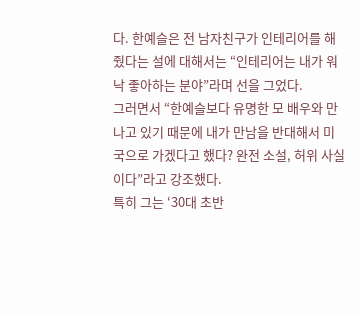다. 한예슬은 전 남자친구가 인테리어를 해줬다는 설에 대해서는 “인테리어는 내가 워낙 좋아하는 분야”라며 선을 그었다.
그러면서 “한예슬보다 유명한 모 배우와 만나고 있기 때문에 내가 만남을 반대해서 미국으로 가겠다고 했다? 완전 소설, 허위 사실이다”라고 강조했다.
특히 그는 ‘30대 초반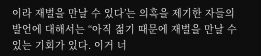이라 재벌을 만날 수 있다’는 의혹을 제기한 자들의 발언에 대해서는 “아직 젊기 때문에 재벌을 만날 수 있는 기회가 있다. 이거 너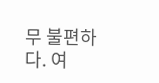무 불편하다. 여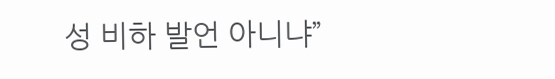성 비하 발언 아니냐”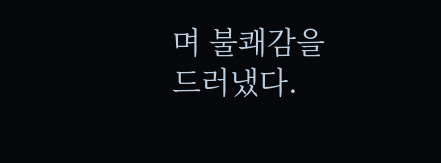며 불쾌감을 드러냈다.